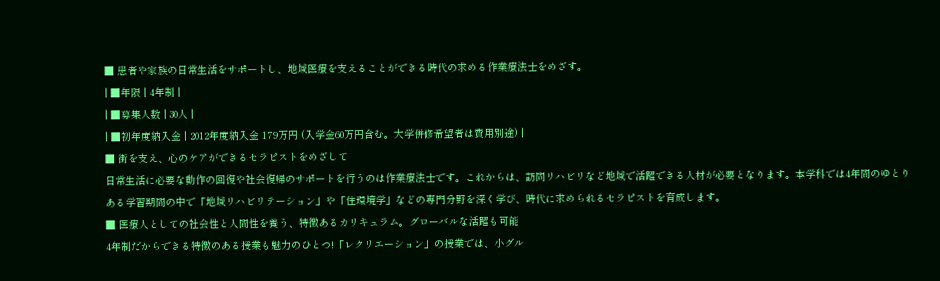■ 患者や家族の日常生活をサポートし、地域医療を支えることができる時代の求める作業療法士をめざす。
| ■年限 | 4年制 |
| ■募集人数 | 30人 |
| ■初年度納入金 | 2012年度納入金 179万円 (入学金60万円含む。大学併修希望者は費用別途) |
■ 街を支え、心のケアができるセラピストをめざして
日常生活に必要な動作の回復や社会復帰のサポートを行うのは作業療法士です。これからは、訪問リハビリなど地域で活躍できる人材が必要となります。本学科では4年間のゆとりある学習期間の中で「地域リハビリテーション」や「住環境学」などの専門分野を深く学び、時代に求められるセラピストを育成します。
■ 医療人としての社会性と人間性を養う、特徴あるカリキュラム。グローバルな活躍も可能
4年制だからできる特徴のある授業も魅力のひとつ!「レクリエーション」の授業では、小グル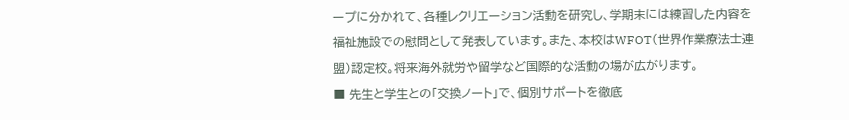ープに分かれて、各種レクリエーション活動を研究し、学期末には練習した内容を福祉施設での慰問として発表しています。また、本校はWFOT(世界作業療法士連盟)認定校。将来海外就労や留学など国際的な活動の場が広がります。
■ 先生と学生との「交換ノート」で、個別サポートを徹底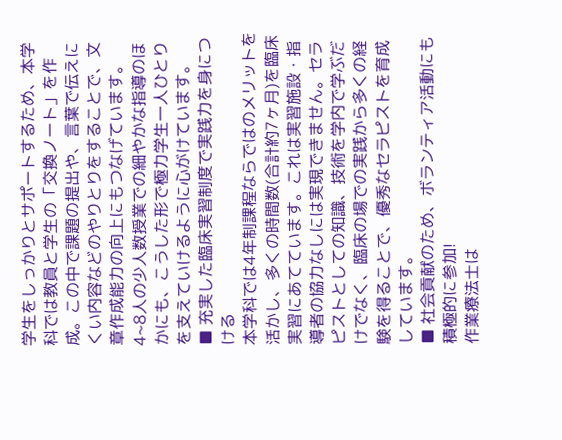学生をしっかりとサポートするため、本学科では教員と学生の「交換ノート」を作成。この中で課題の提出や、言葉で伝えにくい内容などのやりとりをすることで、文章作成能力の向上にもつなげています。4~8人の少人数授業での細やかな指導のほかにも、こうした形で極力学生一人ひとりを支えていけるように心がけています。
■ 充実した臨床実習制度で実践力を身につける
本学科では4年制課程ならではのメリットを活かし、多くの時間数(合計約7ヶ月)を臨床実習にあてています。これは実習施設・指導者の協力なしには実現できません。セラピストとしての知識、技術を学内で学ぶだけでなく、臨床の場での実践から多くの経験を得ることで、優秀なセラピストを育成しています。
■ 社会貢献のため、ボランティア活動にも積極的に参加!
作業療法士は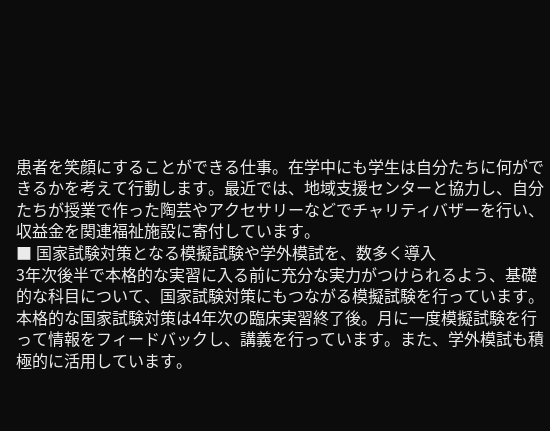患者を笑顔にすることができる仕事。在学中にも学生は自分たちに何ができるかを考えて行動します。最近では、地域支援センターと協力し、自分たちが授業で作った陶芸やアクセサリーなどでチャリティバザーを行い、収益金を関連福祉施設に寄付しています。
■ 国家試験対策となる模擬試験や学外模試を、数多く導入
3年次後半で本格的な実習に入る前に充分な実力がつけられるよう、基礎的な科目について、国家試験対策にもつながる模擬試験を行っています。本格的な国家試験対策は4年次の臨床実習終了後。月に一度模擬試験を行って情報をフィードバックし、講義を行っています。また、学外模試も積極的に活用しています。